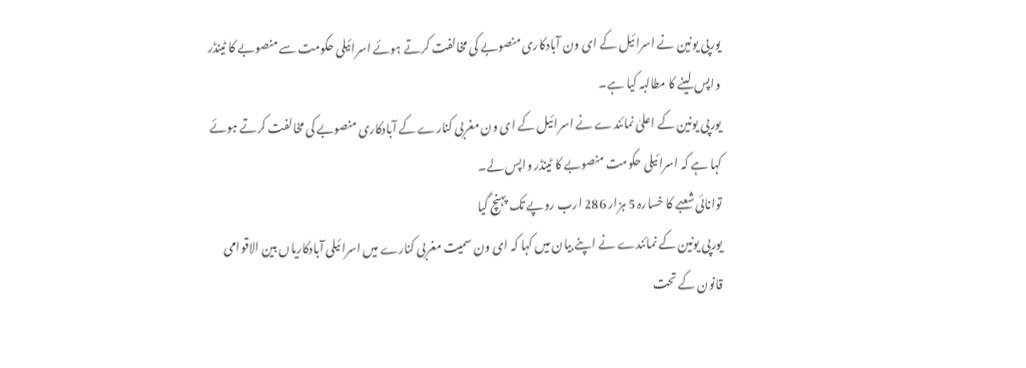یورپی یونین نے اسرائیل کے ای ون آبادکاری منصوبے کی مخالفت کرتے ہوئے اسرائیلی حکومت سے منصوبے کا ٹینڈر واپس لینے کا مطالبہ کیا ہے۔
یورپی یونین کے اعلیٰ نمائندے نے اسرائیل کے ای ون مغربی کنارے کے آبادکاری منصوبے کی مخالفت کرتے ہوئے کہا ہے کہ اسرائیلی حکومت منصوبے کا ٹینڈر واپس لے۔
توانائی شعبے کا خسارہ 5 ہزار 286 ارب روپے تک پہنچ گیا
یورپی یونین کے نمائندے نے اپنے بیان میں کہا کہ ای ون سمیت مغربی کنارے میں اسرائیلی آبادکاریاں بین الاقوامی قانون کے تحت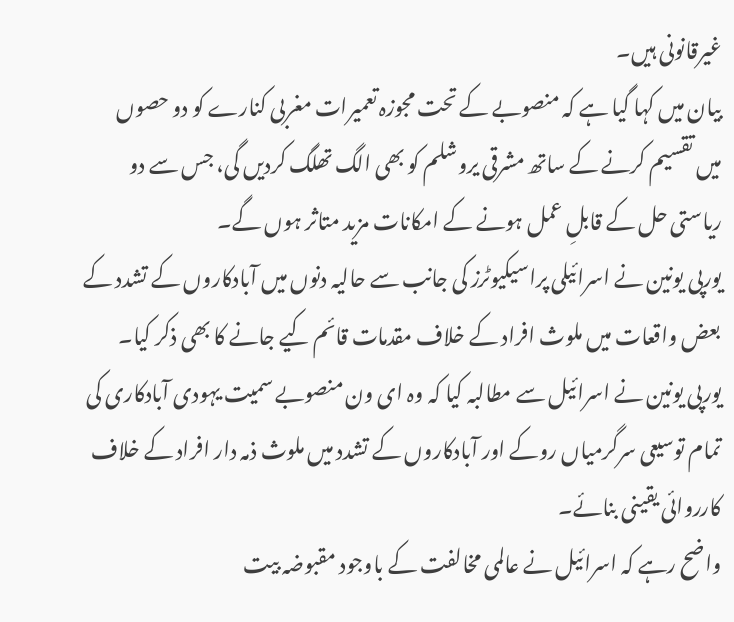غیرقانونی ہیں۔
بیان میں کہا گیا ہے کہ منصوبے کے تحت مجوزہ تعمیرات مغربی کنارے کو دو حصوں میں تقسیم کرنے کے ساتھ مشرقی یروشلم کو بھی الگ تھلگ کردیں گی، جس سے دو ریاستی حل کے قابلِ عمل ہونے کے امکانات مزید متاثر ہوں گے۔
یورپی یونین نے اسرائیلی پراسیکیوٹرز کی جانب سے حالیہ دنوں میں آبادکاروں کے تشدد کے بعض واقعات میں ملوث افراد کے خلاف مقدمات قائم کیے جانے کا بھی ذکر کیا۔
یورپی یونین نے اسرائیل سے مطالبہ کیا کہ وہ ای ون منصوبے سمیت یہودی آبادکاری کی تمام توسیعی سرگرمیاں روکے اور آبادکاروں کے تشدد میں ملوث ذمہ دار افراد کے خلاف کارروائی یقینی بنائے۔
واضح رہے کہ اسرائیل نے عالمی مخالفت کے باوجود مقبوضہ بیت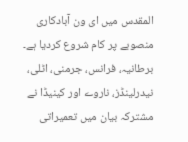المقدس میں ای ون آبادکاری منصوبے پر کام شروع کردیا ہے۔
برطانیہ، فرانس، جرمنی، اٹلی، نیدرلینڈز، ناروے اور کینیڈا نے مشترکہ بیان میں تعمیراتی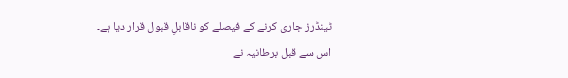ٹینڈرز جاری کرنے کے فیصلے کو ناقابلِ قبول قرار دیا ہے۔
اس سے قبل برطانیہ نے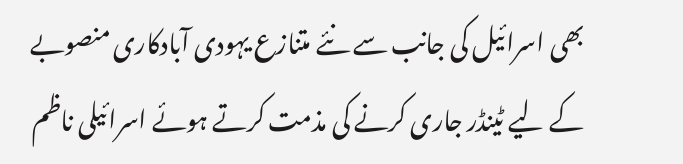بھی اسرائیل کی جانب سے نئے متنازع یہودی آبادکاری منصوبے کے لیے ٹینڈر جاری کرنے کی مذمت کرتے ہوئے اسرائیلی ناظم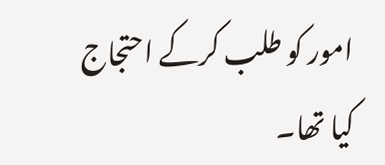امور کو طلب کرکے احتجاج کیا تھا۔